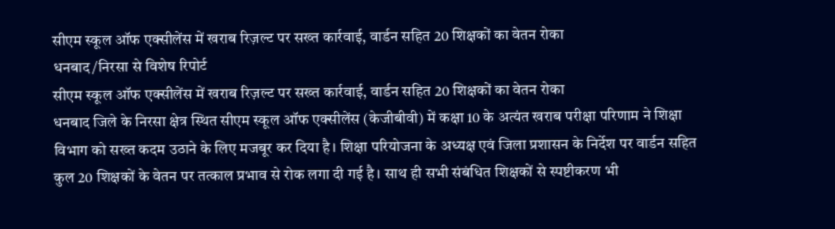सीएम स्कूल ऑफ एक्सीलेंस में खराब रिज़ल्ट पर सख्त कार्रवाई, वार्डन सहित 20 शिक्षकों का वेतन रोका
धनबाद/निरसा से विशेष रिपोर्ट
सीएम स्कूल ऑफ एक्सीलेंस में खराब रिज़ल्ट पर सख्त कार्रवाई, वार्डन सहित 20 शिक्षकों का वेतन रोका
धनबाद जिले के निरसा क्षेत्र स्थित सीएम स्कूल ऑफ एक्सीलेंस (केजीबीवी) में कक्षा 10 के अत्यंत खराब परीक्षा परिणाम ने शिक्षा विभाग को सख्त कदम उठाने के लिए मजबूर कर दिया है। शिक्षा परियोजना के अध्यक्ष एवं जिला प्रशासन के निर्देश पर वार्डन सहित कुल 20 शिक्षकों के वेतन पर तत्काल प्रभाव से रोक लगा दी गई है। साथ ही सभी संबंधित शिक्षकों से स्पष्टीकरण भी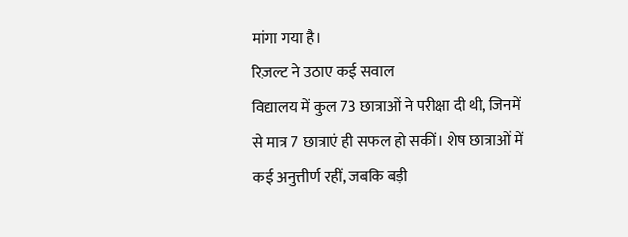मांगा गया है।
रिज़ल्ट ने उठाए कई सवाल
विद्यालय में कुल 73 छात्राओं ने परीक्षा दी थी, जिनमें से मात्र 7 छात्राएं ही सफल हो सकीं। शेष छात्राओं में कई अनुत्तीर्ण रहीं, जबकि बड़ी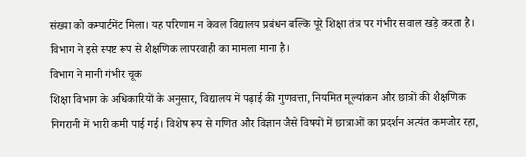संख्या को कम्पार्टमेंट मिला। यह परिणाम न केवल विद्यालय प्रबंधन बल्कि पूरे शिक्षा तंत्र पर गंभीर सवाल खड़े करता है। विभाग ने इसे स्पष्ट रूप से शैक्षणिक लापरवाही का मामला माना है।
विभाग ने मानी गंभीर चूक
शिक्षा विभाग के अधिकारियों के अनुसार, विद्यालय में पढ़ाई की गुणवत्ता, नियमित मूल्यांकन और छात्रों की शैक्षणिक निगरानी में भारी कमी पाई गई। विशेष रूप से गणित और विज्ञान जैसे विषयों में छात्राओं का प्रदर्शन अत्यंत कमजोर रहा,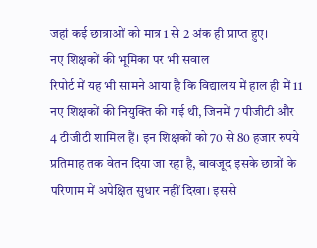जहां कई छात्राओं को मात्र 1 से 2 अंक ही प्राप्त हुए।
नए शिक्षकों की भूमिका पर भी सवाल
रिपोर्ट में यह भी सामने आया है कि विद्यालय में हाल ही में 11 नए शिक्षकों की नियुक्ति की गई थी, जिनमें 7 पीजीटी और 4 टीजीटी शामिल हैं। इन शिक्षकों को 70 से 80 हजार रुपये प्रतिमाह तक वेतन दिया जा रहा है, बावजूद इसके छात्रों के परिणाम में अपेक्षित सुधार नहीं दिखा। इससे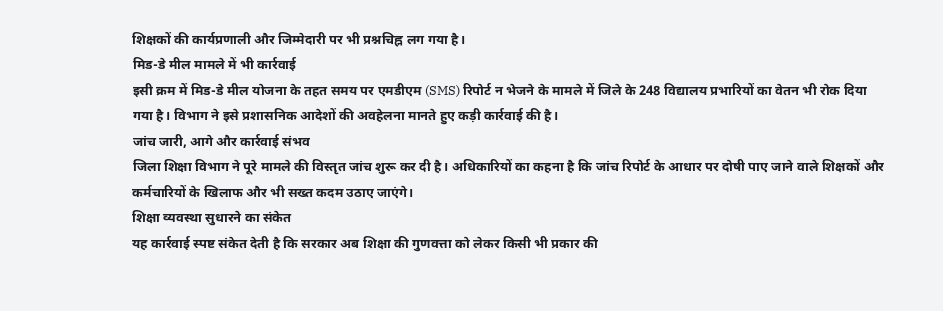शिक्षकों की कार्यप्रणाली और जिम्मेदारी पर भी प्रश्नचिह्न लग गया है।
मिड-डे मील मामले में भी कार्रवाई
इसी क्रम में मिड-डे मील योजना के तहत समय पर एमडीएम (SMS) रिपोर्ट न भेजने के मामले में जिले के 248 विद्यालय प्रभारियों का वेतन भी रोक दिया गया है। विभाग ने इसे प्रशासनिक आदेशों की अवहेलना मानते हुए कड़ी कार्रवाई की है।
जांच जारी, आगे और कार्रवाई संभव
जिला शिक्षा विभाग ने पूरे मामले की विस्तृत जांच शुरू कर दी है। अधिकारियों का कहना है कि जांच रिपोर्ट के आधार पर दोषी पाए जाने वाले शिक्षकों और कर्मचारियों के खिलाफ और भी सख्त कदम उठाए जाएंगे।
शिक्षा व्यवस्था सुधारने का संकेत
यह कार्रवाई स्पष्ट संकेत देती है कि सरकार अब शिक्षा की गुणवत्ता को लेकर किसी भी प्रकार की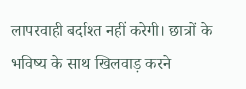लापरवाही बर्दाश्त नहीं करेगी। छात्रों के भविष्य के साथ खिलवाड़ करने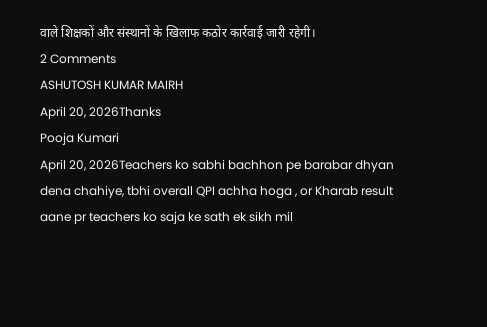वाले शिक्षकों और संस्थानों के खिलाफ कठोर कार्रवाई जारी रहेगी।
2 Comments
ASHUTOSH KUMAR MAIRH
April 20, 2026Thanks
Pooja Kumari
April 20, 2026Teachers ko sabhi bachhon pe barabar dhyan dena chahiye, tbhi overall QPI achha hoga , or Kharab result aane pr teachers ko saja ke sath ek sikh mil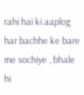rahi hai ki aaplog har bachhe ke bare me sochiye , bhale hi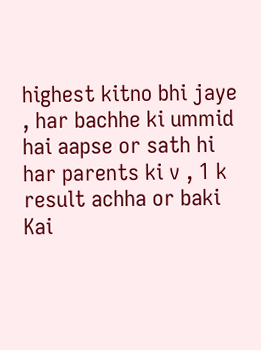highest kitno bhi jaye , har bachhe ki ummid hai aapse or sath hi har parents ki v , 1 k result achha or baki Kai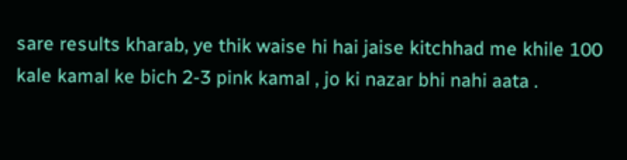sare results kharab, ye thik waise hi hai jaise kitchhad me khile 100 kale kamal ke bich 2-3 pink kamal , jo ki nazar bhi nahi aata .